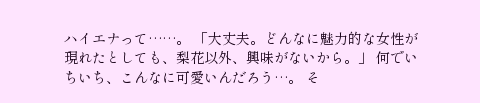ハイエナって……。 「大丈夫。どんなに魅力的な女性が現れたとしても、梨花以外、興味がないから。」 何でいちいち、こんなに可愛いんだろう…。 そ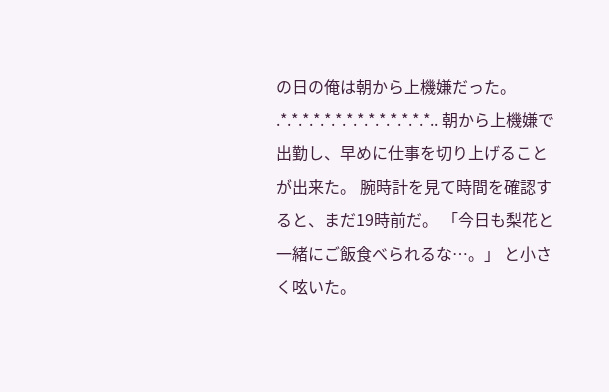の日の俺は朝から上機嫌だった。 .*.*.*.*.*.*.*.*.*.*.*.*.*.*.. 朝から上機嫌で出勤し、早めに仕事を切り上げることが出来た。 腕時計を見て時間を確認すると、まだ19時前だ。 「今日も梨花と一緒にご飯食べられるな…。」 と小さく呟いた。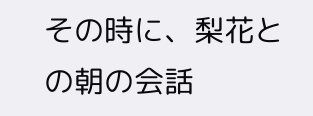その時に、梨花との朝の会話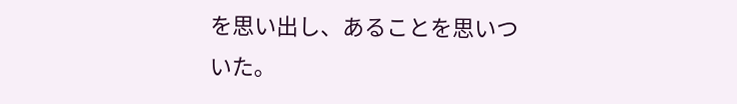を思い出し、あることを思いついた。